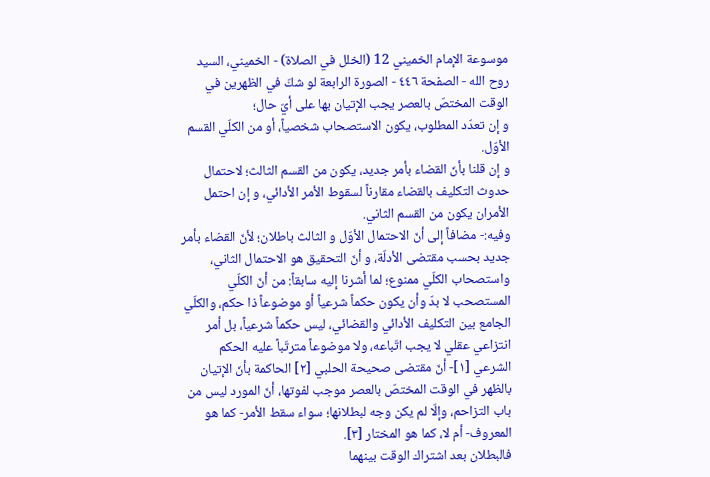موسوعة الإمام الخميني 12 (الخلل في الصلاة) - الخميني، السيد روح الله - الصفحة ٤٤٦ - الصورة الرابعة لو شكّ في الظهرين في الوقت المختصّ بالعصر يجب الإتيان بها على أيّ حال؛
و إن تعدّد المطلوب، يكون الاستصحاب شخصياً، أو من الكلّي القسم الأوّل.
و إن قلنا بأنّ القضاء بأمر جديد، يكون من القسم الثالث؛ لاحتمال حدوث التكليف بالقضاء مقارناً لسقوط الأمر الأدائي، و إن احتمل الأمران يكون من القسم الثاني.
وفيه:- مضافاً إلى أنّ الاحتمال الأوّل و الثالث باطلان؛ لأنّ القضاء بأمر جديد بحسب مقتضى الأدلّة، و أنّ التحقيق هو الاحتمال الثاني، واستصحاب الكلّي ممنوع؛ لما أشرنا إليه سابقاً: من أنّ الكلّي المستصحب لا بدّ وأن يكون حكماً شرعياً أو موضوعاً ذا حكم، والكلّي الجامع بين التكليف الأدائي والقضائي، ليس حكماً شرعياً، بل أمر انتزاعي عقلي لا يجب اتّباعه، ولا موضوعاً مترتّباً عليه الحكم الشرعي [١]- أنّ مقتضى صحيحة الحلبي [٢] الحاكمة بأنّ الإتيان بالظهر في الوقت المختصّ بالعصر موجب لفوتها، أنّ المورد ليس من باب التزاحم، وإلّا لم يكن وجه لبطلانها؛ سواء سقط الأمر- كما هو المعروف- أم لا، كما هو المختار [٣].
فالبطلان بعد اشتراك الوقت بينهما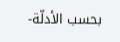بحسب الأدلّة-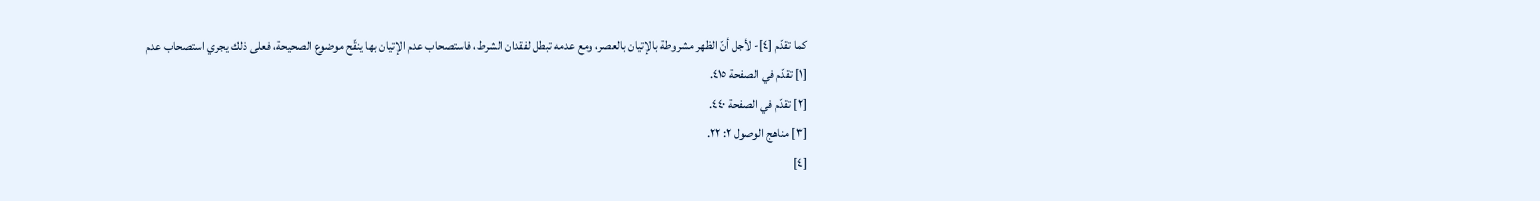كما تقدّم [٤]- لأجل أنّ الظهر مشروطة بالإتيان بالعصر، ومع عدمه تبطل لفقدان الشرط، فاستصحاب عدم الإتيان بها ينقّح موضوع الصحيحة، فعلى ذلك يجري استصحاب عدم
[١] تقدّم في الصفحة ٤١٥.
[٢] تقدّم في الصفحة ٤٤٠.
[٣] مناهج الوصول ٢: ٢٢.
[٤]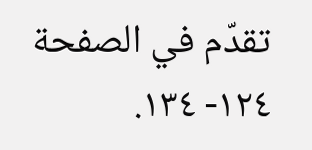تقدّم في الصفحة ١٢٤- ١٣٤.